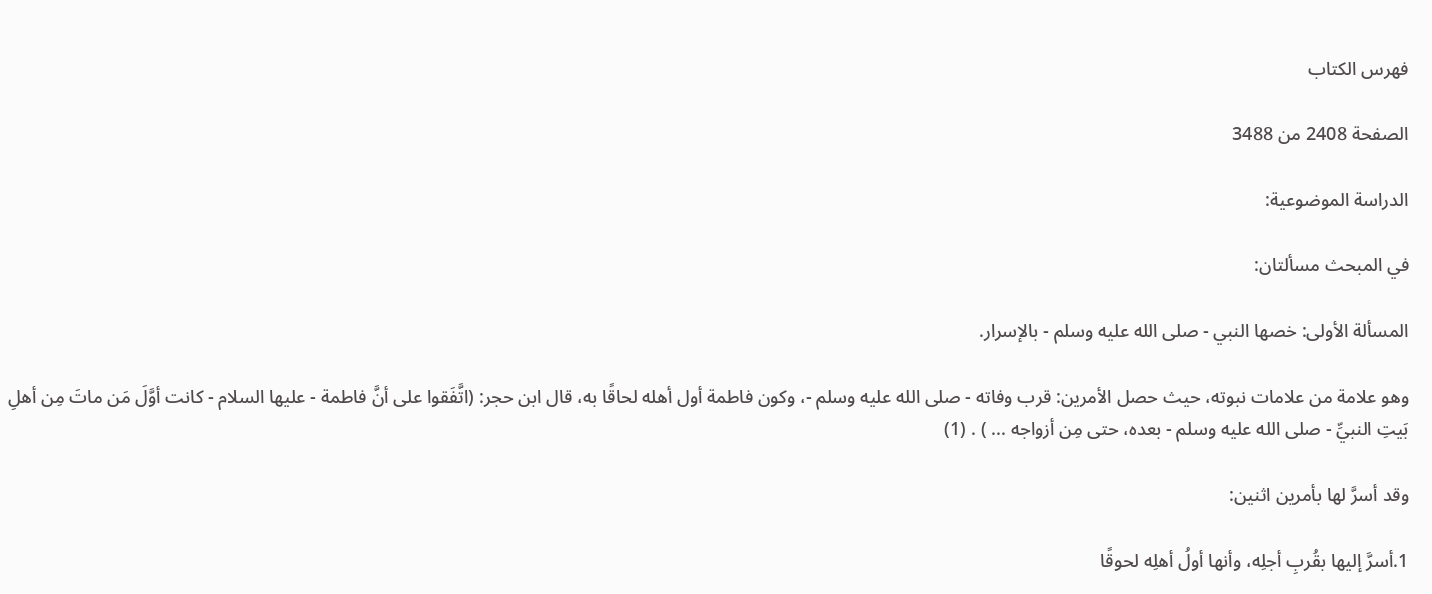فهرس الكتاب

الصفحة 2408 من 3488

الدراسة الموضوعية:

في المبحث مسألتان:

المسألة الأولى: خصها النبي - صلى الله عليه وسلم - بالإسرار.

وهو علامة من علامات نبوته، حيث حصل الأمرين: قرب وفاته - صلى الله عليه وسلم -، وكون فاطمة أول أهله لحاقًا به، قال ابن حجر: (اتَّفَقوا على أنَّ فاطمة - عليها السلام - كانت أوَّلَ مَن ماتَ مِن أهلِ بَيتِ النبيِّ - صلى الله عليه وسلم - بعده، حتى مِن أزواجه ... ) . (1)

وقد أسرَّ لها بأمرين اثنين:

1.أسرَّ إليها بقُربِ أجلِه، وأنها أولُ أهلِه لحوقًا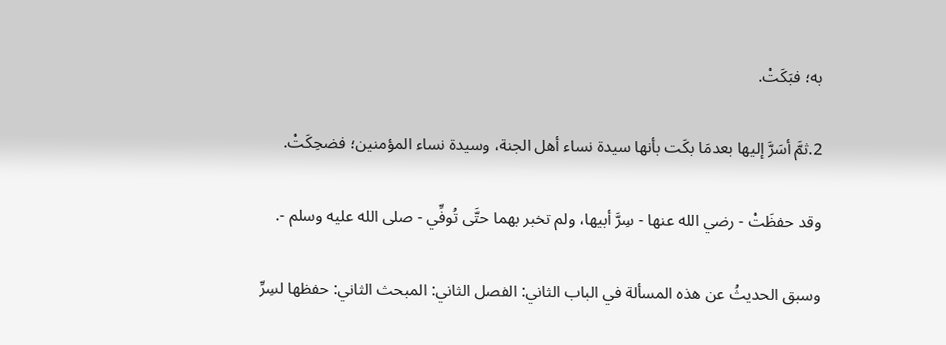به؛ فبَكَتْ.

2.ثمَّ أسَرَّ إليها بعدمَا بكَت بأنها سيدة نساء أهل الجنة، وسيدة نساء المؤمنين؛ فضحِكَتْ.

وقد حفظَتْ - رضي الله عنها - سِرَّ أبيها، ولم تخبر بهما حتَّى تُوفِّي - صلى الله عليه وسلم -.

وسبق الحديثُ عن هذه المسألة في الباب الثاني: الفصل الثاني: المبحث الثاني: حفظها لسِرِّ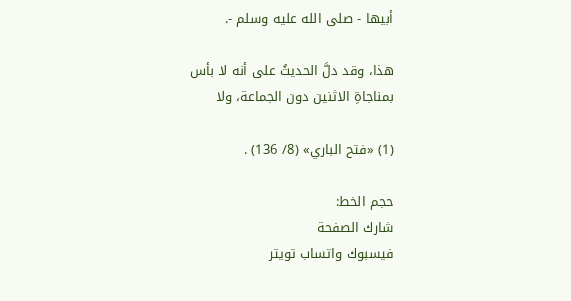أبيها - صلى الله عليه وسلم -.

هذا، وقد دلَّ الحديثُ على أنه لا بأس بمناجاةِ الاثنين دون الجماعة، ولا

(1) «فتح الباري» (8/ 136) .

حجم الخط:
شارك الصفحة
فيسبوك واتساب تويتر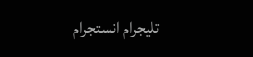تليجرام انستجرام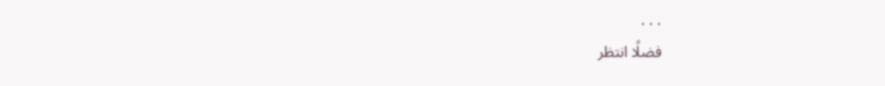. . .
فضلًا انتظر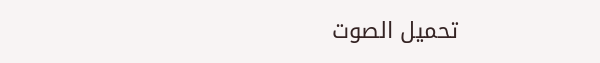تحميل الصوت